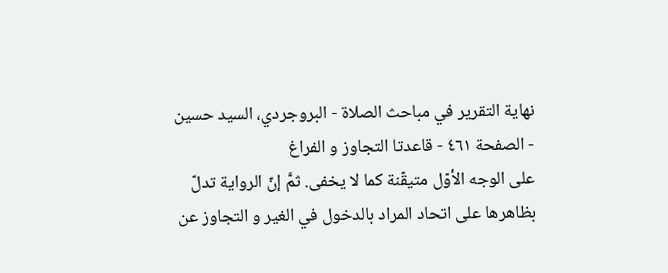نهاية التقرير في مباحث الصلاة - البروجردي، السيد حسين - الصفحة ٤٦١ - قاعدتا التجاوز و الفراغ
على الوجه الأوّل متيقّنة كما لا يخفى. ثمَّ إنّ الرواية تدلّ بظاهرها على اتحاد المراد بالدخول في الغير و التجاوز عن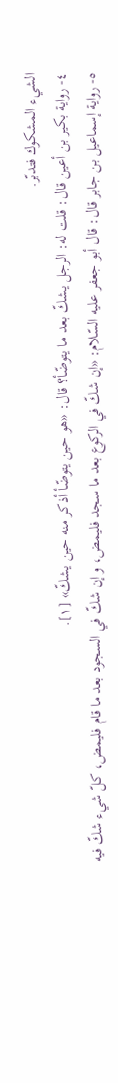الشيء المشكوك فتدبّر.
٤- رواية بكير بن أعين قال: قلت له: الرجل يشكّ بعد ما يتوضّأ؟ قال: «هو حين يتوضّأ أذكر منه حين يشكّ» [١].
٥- رواية إسماعيل بن جابر قال: قال أبو جعفر عليه السّلام: «إن شكّ في الركوع بعد ما سجد فليمض، و إن شكّ في السجود بعد ما قام فليمض، كلّ شيء شكّ فيه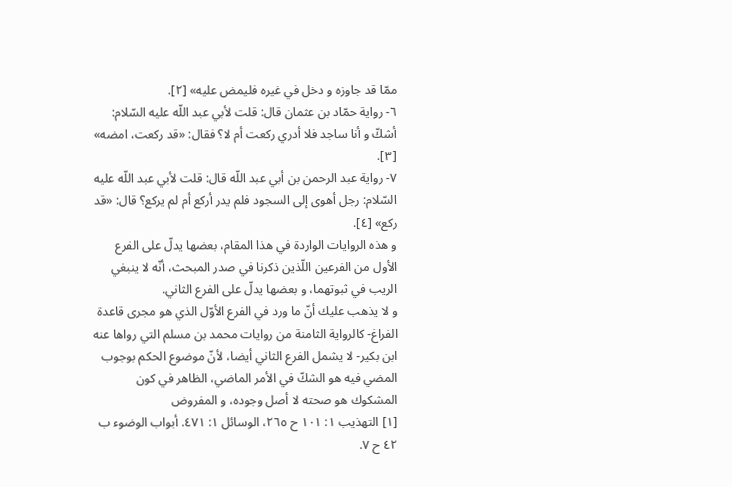ممّا قد جاوزه و دخل في غيره فليمض عليه» [٢].
٦- رواية حمّاد بن عثمان قال: قلت لأبي عبد اللّه عليه السّلام: أشكّ و أنا ساجد فلا أدري ركعت أم لا؟ فقال: «قد ركعت، امضه» [٣].
٧- رواية عبد الرحمن بن أبي عبد اللّه قال: قلت لأبي عبد اللّه عليه السّلام: رجل أهوى إلى السجود فلم يدر أركع أم لم يركع؟ قال: «قد ركع» [٤].
و هذه الروايات الواردة في هذا المقام، بعضها يدلّ على الفرع الأول من الفرعين اللّذين ذكرنا في صدر المبحث، أنّه لا ينبغي الريب في ثبوتهما، و بعضها يدلّ على الفرع الثاني.
و لا يذهب عليك أنّ ما ورد في الفرع الأوّل الذي هو مجرى قاعدة الفراغ- كالرواية الثامنة من روايات محمد بن مسلم التي رواها عنه ابن بكير- لا يشمل الفرع الثاني أيضا، لأنّ موضوع الحكم بوجوب المضي فيه هو الشكّ في الأمر الماضي، الظاهر في كون المشكوك هو صحته لا أصل وجوده، و المفروض
[١] التهذيب ١: ١٠١ ح ٢٦٥، الوسائل ١: ٤٧١. أبواب الوضوء ب ٤٢ ح ٧.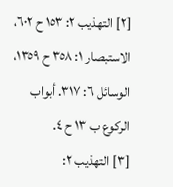[٢] التهذيب ٢: ١٥٣ ح ٦٠٢، الاستبصار ١: ٣٥٨ ح ١٣٥٩، الوسائل ٦: ٣١٧. أبواب الركوع ب ١٣ ح ٤.
[٣] التهذيب ٢: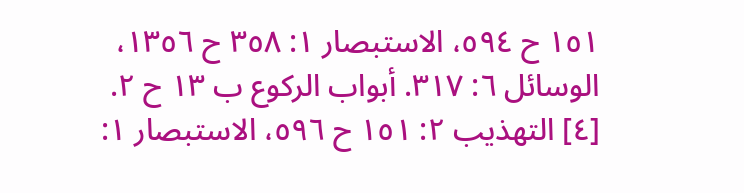١٥١ ح ٥٩٤، الاستبصار ١: ٣٥٨ ح ١٣٥٦، الوسائل ٦: ٣١٧. أبواب الركوع ب ١٣ ح ٢.
[٤] التهذيب ٢: ١٥١ ح ٥٩٦، الاستبصار ١: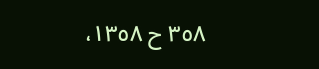٣٥٨ ح ١٣٥٨،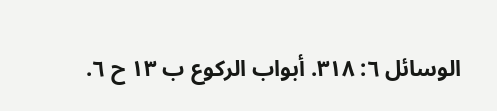الوسائل ٦: ٣١٨. أبواب الركوع ب ١٣ ح ٦.